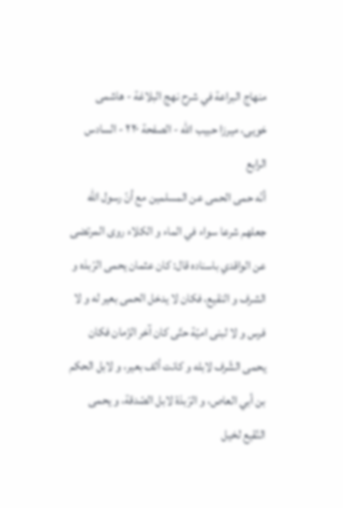منهاج البراعة في شرح نهج البلاغة - هاشمى خويى، ميرزا حبيب الله - الصفحة ٢٢٠ - السادس
الرابع
أنّه حمى الحمى عن المسلمين مع أنّ رسول اللّه جعلهم شرعا سواء في الماء و الكلاء روى المرتضى عن الواقدي باسناده قال: كان عثمان يحمى الرّبذه و الشرف و النقيع، فكان لا يدخل الحمى بعير له و لا فرس و لا لبنى اميّة حتّى كان آخر الزّمان فكان يحمى الشّرف لابله و كانت ألف بعير، و لابل الحكم بن أبي العاص، و الرّبذة لابل الصّدقة، و يحمى النّقيع لخيل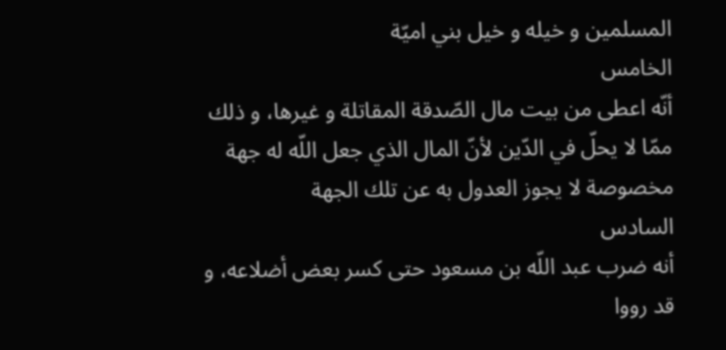المسلمين و خيله و خيل بني اميّة
الخامس
أنّه اعطى من بيت مال الصّدقة المقاتلة و غيرها، و ذلك ممّا لا يحلّ في الدّين لأنّ المال الذي جعل اللّه له جهة مخصوصة لا يجوز العدول به عن تلك الجهة
السادس
أنه ضرب عبد اللّه بن مسعود حتى كسر بعض أضلاعه، و قد رووا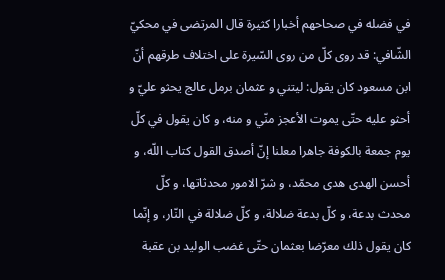في فضله في صحاحهم أخبارا كثيرة قال المرتضى في محكيّ الشّافي: قد روى كلّ من روى السّيرة على اختلاف طرقهم أنّ ابن مسعود كان يقول: ليتني و عثمان برمل عالج يحثو عليّ و أحثو عليه حتّى يموت الأعجز منّي و منه، و كان يقول في كلّ يوم جمعة بالكوفة جاهرا معلنا إنّ أصدق القول كتاب اللّه، و أحسن الهدى هدى محمّد، و شرّ الامور محدثاتها، و كلّ محدث بدعة، و كلّ بدعة ضلالة، و كلّ ضلالة في النّار، و إنّما كان يقول ذلك معرّضا بعثمان حتّى غضب الوليد بن عقبة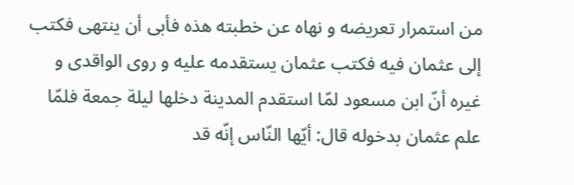من استمرار تعريضه و نهاه عن خطبته هذه فأبى أن ينتهى فكتب إلى عثمان فيه فكتب عثمان يستقدمه عليه و روى الواقدى و غيره أنّ ابن مسعود لمّا استقدم المدينة دخلها ليلة جمعة فلمّا علم عثمان بدخوله قال: أيّها النّاس إنّه قد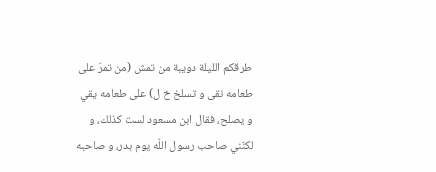طرقكم الليلة دويبة من تمش (من تمرّ على طعامه نقى و تسلخ خ ل) على طعامه يقي و يصلح، فقال ابن مسعود لست كذلك، و لكنّني صاحب رسول اللّه يوم بدر، و صاحبه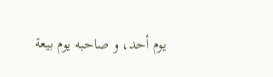يوم أحد، و صاحبه يوم بيعة